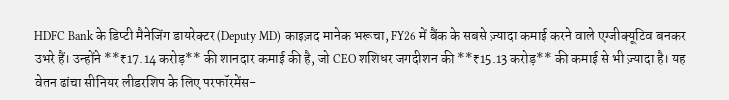HDFC Bank के डिप्टी मैनेजिंग डायरेक्टर (Deputy MD) काइज़द मानेक भरूचा, FY26 में बैंक के सबसे ज़्यादा कमाई करने वाले एग्जीक्यूटिव बनकर उभरे हैं। उन्होंने **₹17.14 करोड़** की शानदार कमाई की है, जो CEO शशिधर जगदीशन की **₹15.13 करोड़** की कमाई से भी ज़्यादा है। यह वेतन ढांचा सीनियर लीडरशिप के लिए परफॉरमेंस-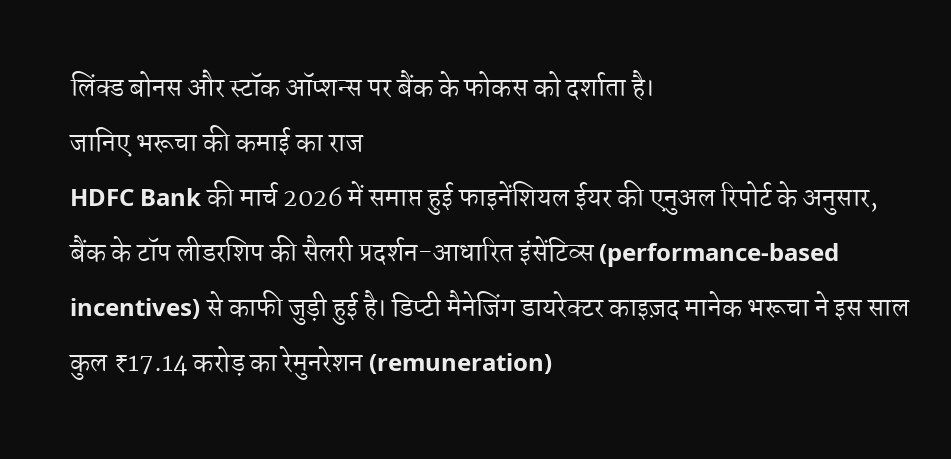लिंक्ड बोनस और स्टॉक ऑप्शन्स पर बैंक के फोकस को दर्शाता है।
जानिए भरूचा की कमाई का राज
HDFC Bank की मार्च 2026 में समाप्त हुई फाइनेंशियल ईयर की एनुअल रिपोर्ट के अनुसार, बैंक के टॉप लीडरशिप की सैलरी प्रदर्शन-आधारित इंसेंटिव्स (performance-based incentives) से काफी जुड़ी हुई है। डिप्टी मैनेजिंग डायरेक्टर काइज़द मानेक भरूचा ने इस साल कुल ₹17.14 करोड़ का रेमुनरेशन (remuneration)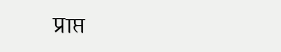प्राप्त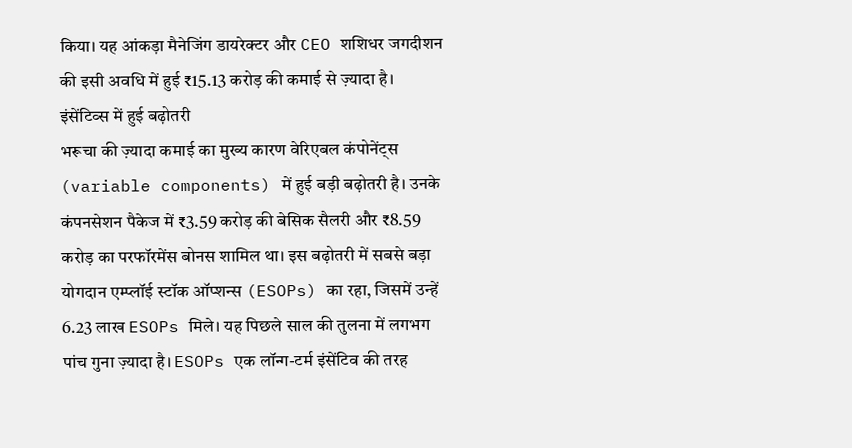किया। यह आंकड़ा मैनेजिंग डायरेक्टर और CEO शशिधर जगदीशन की इसी अवधि में हुई ₹15.13 करोड़ की कमाई से ज़्यादा है।
इंसेंटिव्स में हुई बढ़ोतरी
भरूचा की ज़्यादा कमाई का मुख्य कारण वेरिएबल कंपोनेंट्स (variable components) में हुई बड़ी बढ़ोतरी है। उनके कंपनसेशन पैकेज में ₹3.59 करोड़ की बेसिक सैलरी और ₹8.59 करोड़ का परफॉरमेंस बोनस शामिल था। इस बढ़ोतरी में सबसे बड़ा योगदान एम्प्लॉई स्टॉक ऑप्शन्स (ESOPs) का रहा, जिसमें उन्हें 6.23 लाख ESOPs मिले। यह पिछले साल की तुलना में लगभग पांच गुना ज़्यादा है। ESOPs एक लॉन्ग-टर्म इंसेंटिव की तरह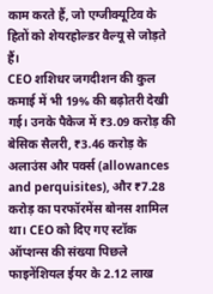काम करते हैं, जो एग्जीक्यूटिव के हितों को शेयरहोल्डर वैल्यू से जोड़ते हैं।
CEO शशिधर जगदीशन की कुल कमाई में भी 19% की बढ़ोतरी देखी गई। उनके पैकेज में ₹3.09 करोड़ की बेसिक सैलरी, ₹3.46 करोड़ के अलाउंस और पर्क्स (allowances and perquisites), और ₹7.28 करोड़ का परफॉरमेंस बोनस शामिल था। CEO को दिए गए स्टॉक ऑप्शन्स की संख्या पिछले फाइनेंशियल ईयर के 2.12 लाख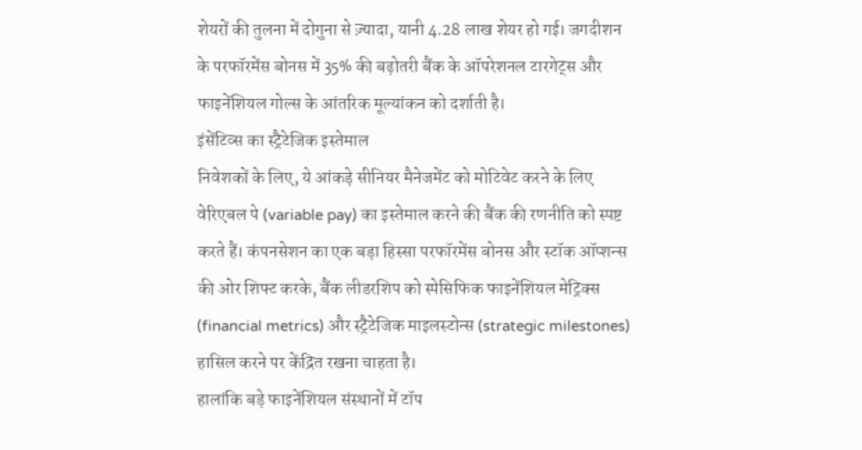शेयरों की तुलना में दोगुना से ज़्यादा, यानी 4.28 लाख शेयर हो गई। जगदीशन के परफॉरमेंस बोनस में 35% की बढ़ोतरी बैंक के ऑपरेशनल टारगेट्स और फाइनेंशियल गोल्स के आंतरिक मूल्यांकन को दर्शाती है।
इंसेंटिव्स का स्ट्रैटेजिक इस्तेमाल
निवेशकों के लिए, ये आंकड़े सीनियर मैनेजमेंट को मोटिवेट करने के लिए वेरिएबल पे (variable pay) का इस्तेमाल करने की बैंक की रणनीति को स्पष्ट करते हैं। कंपनसेशन का एक बड़ा हिस्सा परफॉरमेंस बोनस और स्टॉक ऑप्शन्स की ओर शिफ्ट करके, बैंक लीडरशिप को स्पेसिफिक फाइनेंशियल मेट्रिक्स (financial metrics) और स्ट्रैटेजिक माइलस्टोन्स (strategic milestones) हासिल करने पर केंद्रित रखना चाहता है।
हालांकि बड़े फाइनेंशियल संस्थानों में टॉप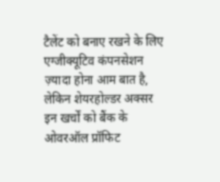टैलेंट को बनाए रखने के लिए एग्जीक्यूटिव कंपनसेशन ज़्यादा होना आम बात है, लेकिन शेयरहोल्डर अक्सर इन खर्चों को बैंक के ओवरऑल प्रॉफिट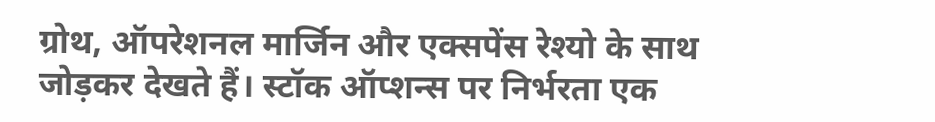ग्रोथ, ऑपरेशनल मार्जिन और एक्सपेंस रेश्यो के साथ जोड़कर देखते हैं। स्टॉक ऑप्शन्स पर निर्भरता एक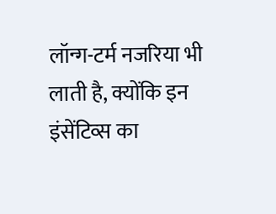लॉन्ग-टर्म नजरिया भी लाती है, क्योंकि इन इंसेंटिव्स का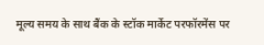मूल्य समय के साथ बैंक के स्टॉक मार्केट परफॉरमेंस पर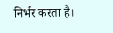निर्भर करता है।